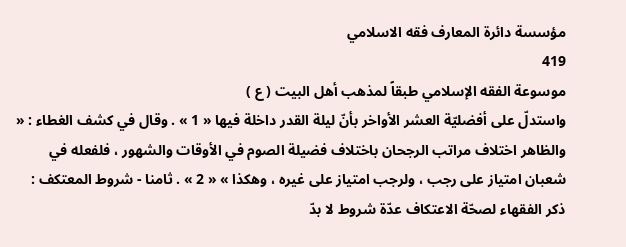مؤسسة دائرة المعارف فقه الاسلامي
419
موسوعة الفقه الإسلامي طبقاً لمذهب أهل البيت ( ع )
واستدلّ على أفضليّة العشر الأواخر بأنّ ليلة القدر داخلة فيها « 1 » . وقال في كشف الغطاء : « والظاهر اختلاف مراتب الرجحان باختلاف فضيلة الصوم في الأوقات والشهور ، فلفعله في شعبان امتياز على رجب ، ولرجب امتياز على غيره ، وهكذا » « 2 » . ثامنا - شروط المعتكف : ذكر الفقهاء لصحّة الاعتكاف عدّة شروط لا بدّ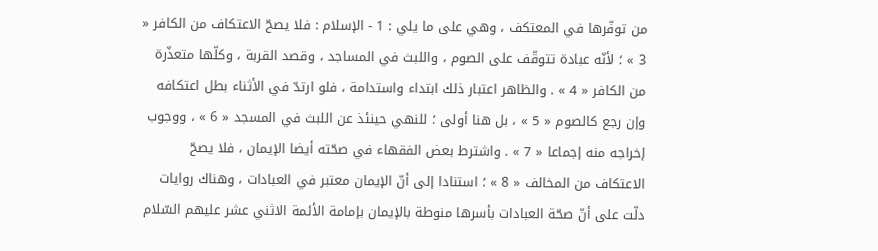من توفّرها في المعتكف ، وهي على ما يلي : 1 - الإسلام : فلا يصحّ الاعتكاف من الكافر « 3 » ؛ لأنّه عبادة تتوقّف على الصوم ، واللبث في المساجد ، وقصد القربة ، وكلّها متعذّرة من الكافر « 4 » . والظاهر اعتبار ذلك ابتداء واستدامة ، فلو ارتدّ في الأثناء بطل اعتكافه وإن رجع كالصوم « 5 » ، بل هنا أولى ؛ للنهي حينئذ عن اللبث في المسجد « 6 » ، ووجوب إخراجه منه إجماعا « 7 » . واشترط بعض الفقهاء في صحّته أيضا الإيمان ، فلا يصحّ الاعتكاف من المخالف « 8 » ؛ استنادا إلى أنّ الإيمان معتبر في العبادات ، وهناك روايات دلّت على أنّ صحّة العبادات بأسرها منوطة بالإيمان بإمامة الأئمة الاثني عشر عليهم السّلام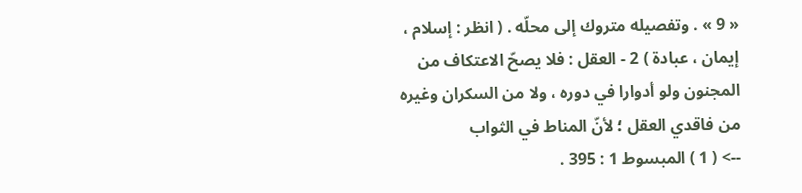« 9 » . وتفصيله متروك إلى محلّه . ( انظر : إسلام ، إيمان ، عبادة ) 2 - العقل : فلا يصحّ الاعتكاف من المجنون ولو أدوارا في دوره ، ولا من السكران وغيره من فاقدي العقل ؛ لأنّ المناط في الثواب
--> ( 1 ) المبسوط 1 : 395 .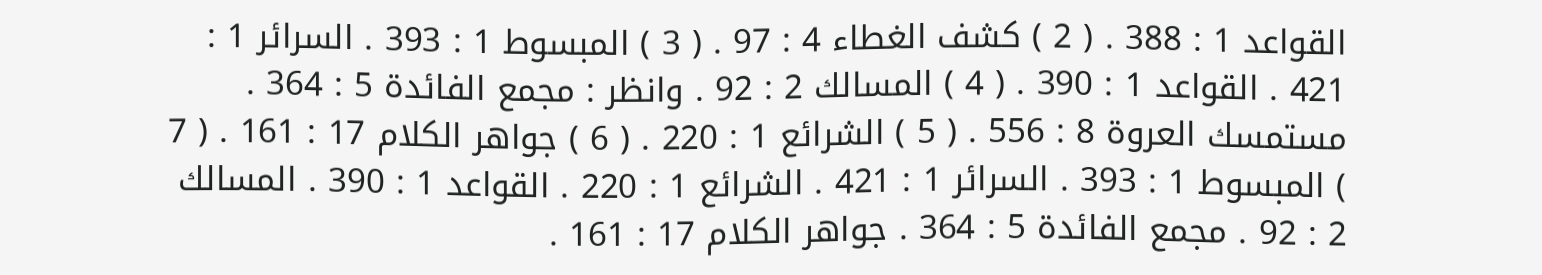القواعد 1 : 388 . ( 2 ) كشف الغطاء 4 : 97 . ( 3 ) المبسوط 1 : 393 . السرائر 1 : 421 . القواعد 1 : 390 . ( 4 ) المسالك 2 : 92 . وانظر : مجمع الفائدة 5 : 364 . مستمسك العروة 8 : 556 . ( 5 ) الشرائع 1 : 220 . ( 6 ) جواهر الكلام 17 : 161 . ( 7 ) المبسوط 1 : 393 . السرائر 1 : 421 . الشرائع 1 : 220 . القواعد 1 : 390 . المسالك 2 : 92 . مجمع الفائدة 5 : 364 . جواهر الكلام 17 : 161 .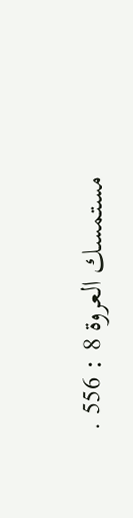مستمسك العروة 8 : 556 .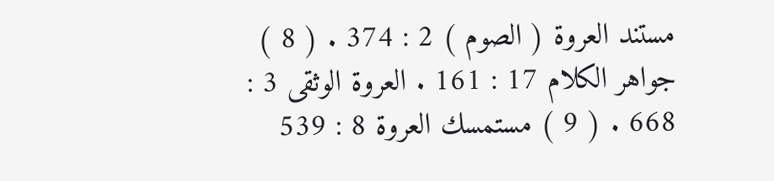مستند العروة ( الصوم ) 2 : 374 . ( 8 ) جواهر الكلام 17 : 161 . العروة الوثقى 3 : 668 . ( 9 ) مستمسك العروة 8 : 539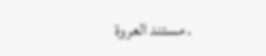. مستند العروة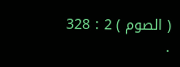( الصوم ) 2 : 328 .